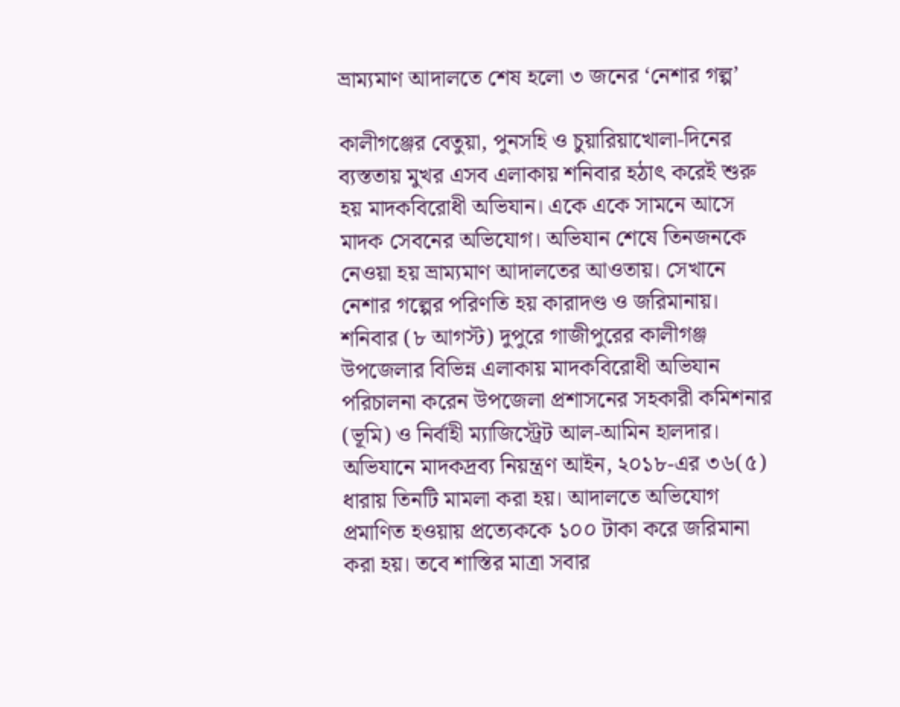ভ্রাম্যমাণ আদালতে শেষ হলো ৩ জনের ‘নেশার গল্প’

কালীগঞ্জের বেতুয়া, পুনসহি ও চুয়ারিয়াখোলা-দিনের ব্যস্ততায় মুখর এসব এলাকায় শনিবার হঠাৎ করেই শুরু হয় মাদকবিরোধী অভিযান। একে একে সামনে আসে মাদক সেবনের অভিযোগ। অভিযান শেষে তিনজনকে নেওয়া হয় ভ্রাম্যমাণ আদালতের আওতায়। সেখানে নেশার গল্পের পরিণতি হয় কারাদণ্ড ও জরিমানায়।
শনিবার (৮ আগস্ট) দুপুরে গাজীপুরের কালীগঞ্জ উপজেলার বিভিন্ন এলাকায় মাদকবিরোধী অভিযান পরিচালনা করেন উপজেলা প্রশাসনের সহকারী কমিশনার (ভূমি) ও নির্বাহী ম্যাজিস্ট্রেট আল-আমিন হালদার।
অভিযানে মাদকদ্রব্য নিয়ন্ত্রণ আইন, ২০১৮-এর ৩৬(৫) ধারায় তিনটি মামলা করা হয়। আদালতে অভিযোগ প্রমাণিত হওয়ায় প্রত্যেককে ১০০ টাকা করে জরিমানা করা হয়। তবে শাস্তির মাত্রা সবার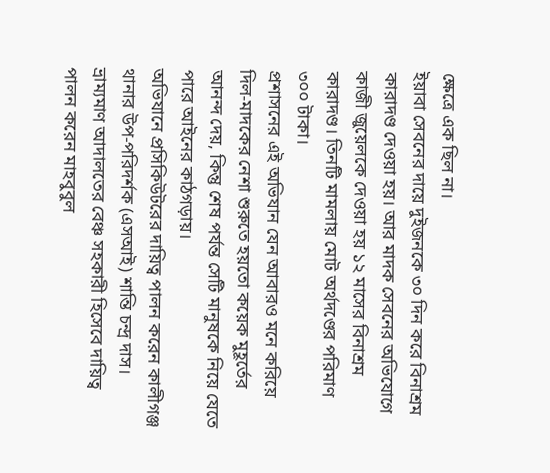ক্ষেত্রে এক ছিল না।
ইয়াবা সেবনের দায়ে দুইজনকে ৩০ দিন করে বিনাশ্রম কারাদণ্ড দেওয়া হয়। আর মাদক সেবনের অভিযোগে কাজী জুয়েলকে দেওয়া হয় ১২ মাসের বিনাশ্রম কারাদণ্ড। তিনটি মামলায় মোট অর্থদণ্ডের পরিমাণ ৩০০ টাকা।
প্রশাসনের এই অভিযান যেন আবারও মনে করিয়ে দিল-মাদকের নেশা শুরুতে হয়তো কয়েক মুহূর্তের আনন্দ দেয়, কিন্তু শেষ পর্যন্ত সেটি মানুষকে নিয়ে যেতে পারে আইনের কাঠগড়ায়।
অভিযানে প্রসিকিউটরের দায়িত্ব পালন করেন কালীগঞ্জ থানার উপ-পরিদর্শক (এসআই) শান্তি চন্দ্র দাস। ভ্রাম্যমাণ আদালতের বেঞ্চ সহকারী হিসেবে দায়িত্ব পালন করেন মাহবুবুল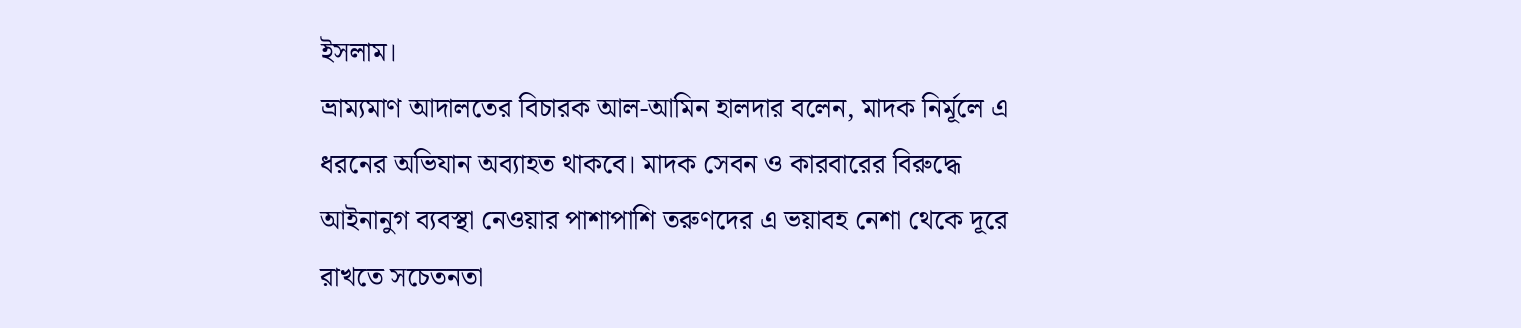ইসলাম।
ভ্রাম্যমাণ আদালতের বিচারক আল-আমিন হালদার বলেন, মাদক নির্মূলে এ ধরনের অভিযান অব্যাহত থাকবে। মাদক সেবন ও কারবারের বিরুদ্ধে আইনানুগ ব্যবস্থা নেওয়ার পাশাপাশি তরুণদের এ ভয়াবহ নেশা থেকে দূরে রাখতে সচেতনতা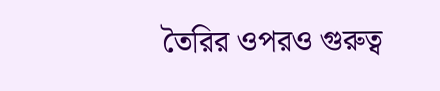তৈরির ওপরও গুরুত্ব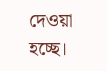দেওয়া হচ্ছে।